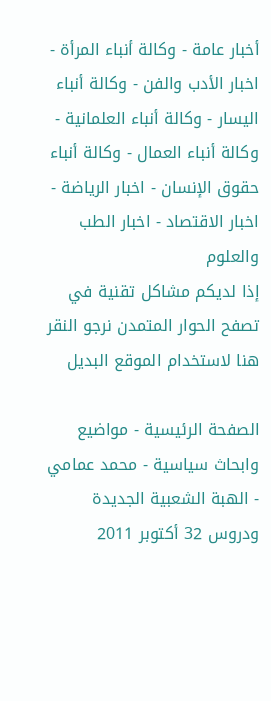أخبار عامة - وكالة أنباء المرأة - اخبار الأدب والفن - وكالة أنباء اليسار - وكالة أنباء العلمانية - وكالة أنباء العمال - وكالة أنباء حقوق الإنسان - اخبار الرياضة - اخبار الاقتصاد - اخبار الطب والعلوم
إذا لديكم مشاكل تقنية في تصفح الحوار المتمدن نرجو النقر هنا لاستخدام الموقع البديل

الصفحة الرئيسية - مواضيع وابحاث سياسية - محمد عمامي - الهبة الشعبية الجديدة ودروس 32 أكتوبر 2011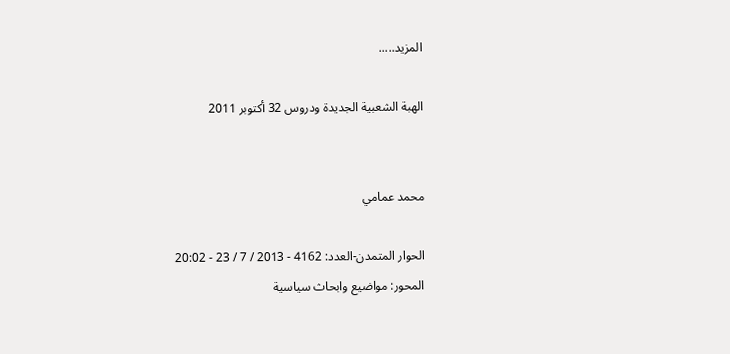المزيد.....

الهبة الشعبية الجديدة ودروس 32 أكتوبر 2011


محمد عمامي

الحوار المتمدن-العدد: 4162 - 2013 / 7 / 23 - 20:02
المحور: مواضيع وابحاث سياسية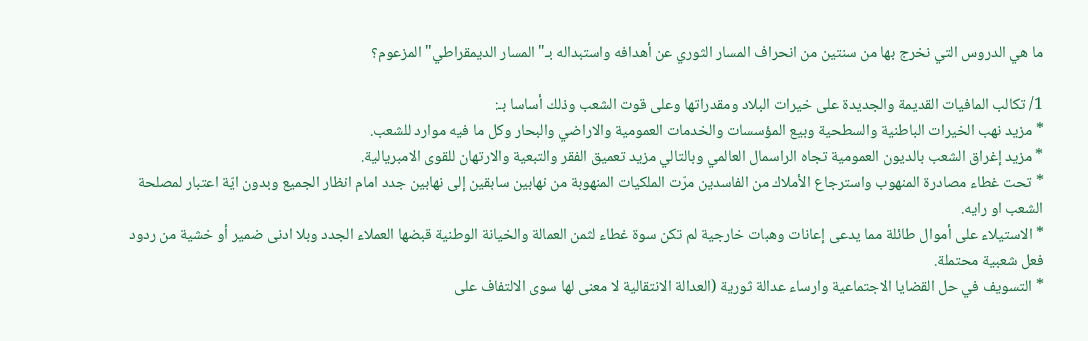ما هي الدروس التي نخرج بها من سنتين من انحراف المسار الثوري عن أهدافه واستبداله بـ"المسار الديمقراطي" المزعوم؟

1/ تكالب المافيات القديمة والجديدة على خيرات البلاد ومقدراتها وعلى قوت الشعب وذلك أساسا بـ:
* مزيد نهب الخيرات الباطنية والسطحية وبيع المؤسسات والخدمات العمومية والاراضي والبحار وكل ما فيه موارد للشعب.
* مزيد إغراق الشعب بالديون العمومية تجاه الراسمال العالمي وبالتالي مزيد تعميق الفقر والتبعية والارتهان للقوى الامبريالية.
* تحت غطاء مصادرة المنهوب واسترجاع الأملاك من الفاسدين مرّت الملكيات المنهوبة من نهابين سابقين إلى نهابين جدد امام انظار الجميع وبدون ايّة اعتبار لمصلحة الشعب او رايه.
* الاستيلاء على أموال طائلة مما يدعى إعانات وهبات خارجية لم تكن سوة غطاء لثمن العمالة والخيانة الوطنية قبضها العملاء الجدد وبلا ادنى ضمير أو خشية من ردود فعل شعبية محتملة.
* التسويف في حل القضايا الاجتماعية وارساء عدالة ثورية (العدالة الانتقالية لا معنى لها سوى الالتفاف على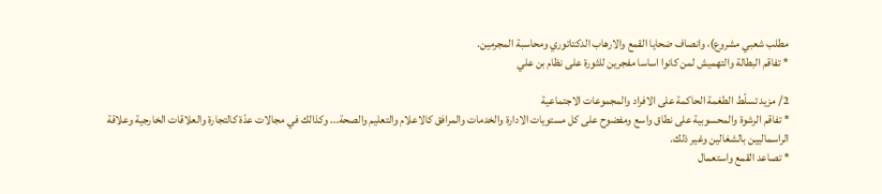مطلب شعبي مشروع)، وانصاف ضحايا القمع والارهاب الدكتاتوري ومحاسبة المجرمين.
* تفاقم البطالة والتهميش لمن كانوا اساسا مفجرين للثورة على نظام بن علي

2/ مزيد تسلّط الطغمة الحاكمة على الافراد والمجموعات الاجتماعية
* تفاقم الرشوة والمحسوبية على نطاق واسع ومفضوح على كل مستويات الادارة والخدمات والمرافق كالاعلام والتعليم والصحة... وكذالك في مجالات عدّة كالتجارة والعلاقات الخارجية وعلاقة الراسماليين بالشغالين وغير ذلك.
* تصاعد القمع واستعمال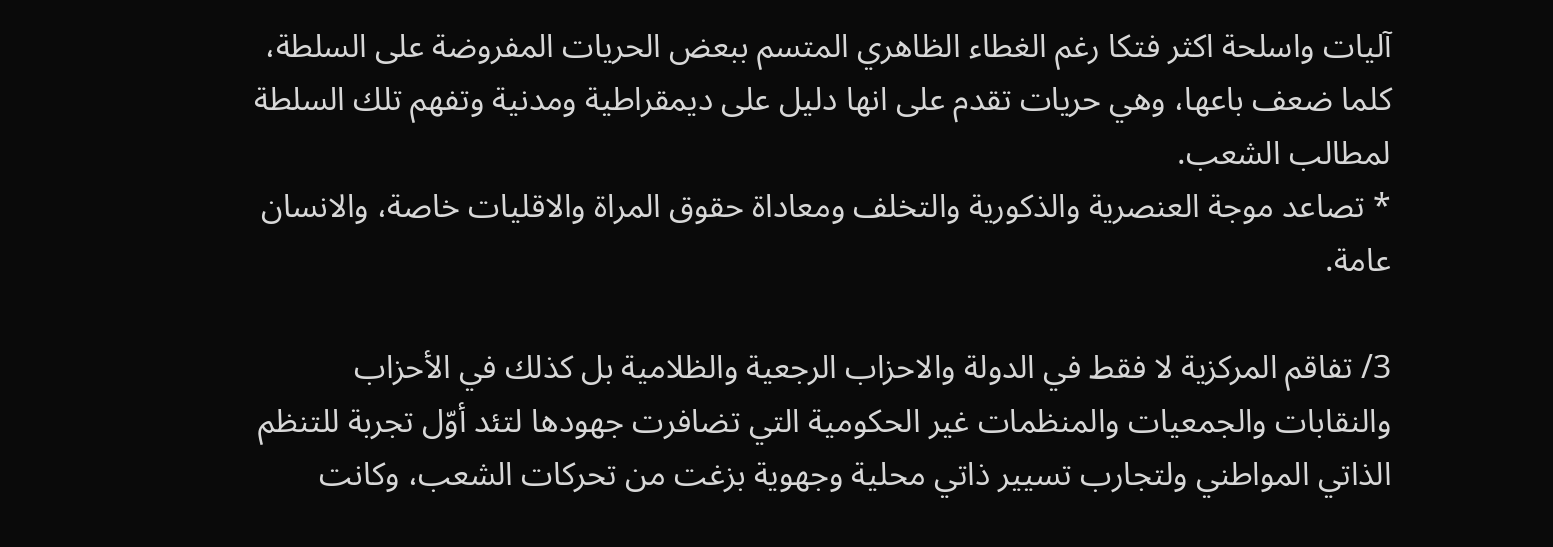آليات واسلحة اكثر فتكا رغم الغطاء الظاهري المتسم ببعض الحريات المفروضة على السلطة، كلما ضعف باعها، وهي حريات تقدم على انها دليل على ديمقراطية ومدنية وتفهم تلك السلطة لمطالب الشعب.
* تصاعد موجة العنصرية والذكورية والتخلف ومعاداة حقوق المراة والاقليات خاصة، والانسان عامة.

3/ تفاقم المركزية لا فقط في الدولة والاحزاب الرجعية والظلامية بل كذلك في الأحزاب والنقابات والجمعيات والمنظمات غير الحكومية التي تضافرت جهودها لتئد أوّل تجربة للتنظم الذاتي المواطني ولتجارب تسيير ذاتي محلية وجهوية بزغت من تحركات الشعب، وكانت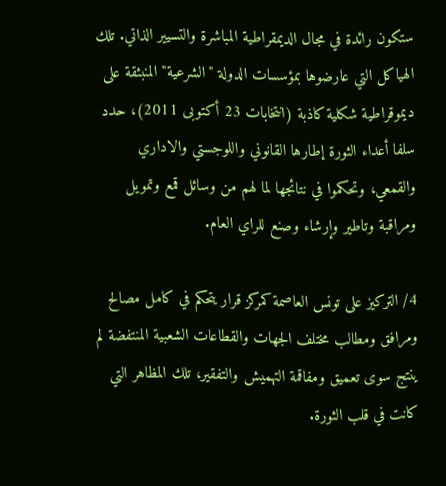ستكون رائدة في مجال الديمقراطية المباشرة والتسيير الذاتي. تلك الهياكل التي عارضوها بمؤسسات الدولة "الشرعية" المنبثقة على ديموقراطية شكلية كاذبة (انتخابات 23 أكتوبى 2011)، حدد سلفا أعداء الثورة إطارها القانوني واللوجستي والاداري والقمعي، وتحكموا في نتائجها لما لهم من وسائل قمع وتمويل ومراقبة وتاطير وإرشاء وصنع للراي العام.

4/ التركيز على تونس العاصمة كمركز قرار يتحكم في كامل مصالح ومرافق ومطالب مختلف الجهات والقطاعات الشعبية المنتفضة لم ينتج سوى تعميق ومفاقمة التهميش والتفقير، تلك المظاهر التي كانت في قلب الثورة.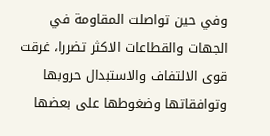وفي حين تواصلت المقاومة في الجهات والقطاعات الاكثر تضررا، غرقت قوى الالتفاف والاستبدال حروبها وتوافقاتها وضغوطها على بعضها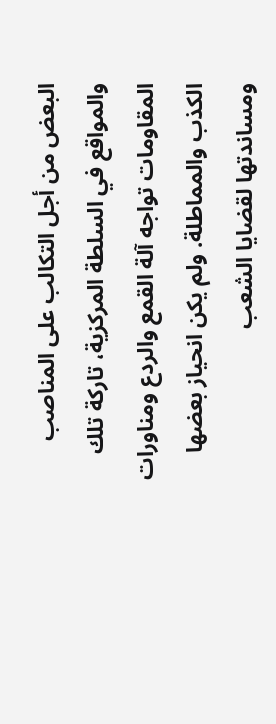البعض من أجل التكالب على المناصب والمواقع في السلطة المركزية، تاركة تلك المقاومات تواجه آلة القمع والردع ومناورات الكذب والمماطلة. ولم يكن انحياز بعضها ومساندتها لقضايا الشعب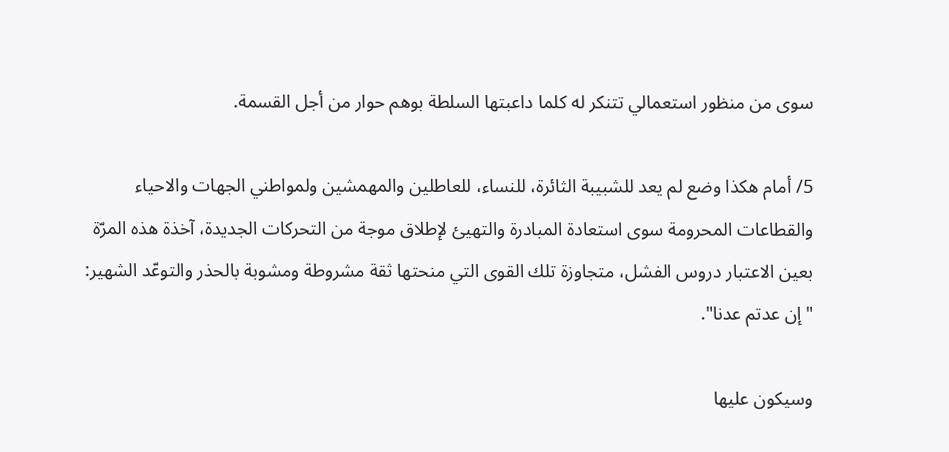سوى من منظور استعمالي تتنكر له كلما داعبتها السلطة بوهم حوار من أجل القسمة.

5/ أمام هكذا وضع لم يعد للشبيبة الثائرة، للنساء، للعاطلين والمهمشين ولمواطني الجهات والاحياء والقطاعات المحرومة سوى استعادة المبادرة والتهيئ لإطلاق موجة من التحركات الجديدة، آخذة هذه المرّة بعين الاعتبار دروس الفشل، متجاوزة تلك القوى التي منحتها ثقة مشروطة ومشوبة بالحذر والتوعّد الشهير: "إن عدتم عدنا".

وسيكون عليها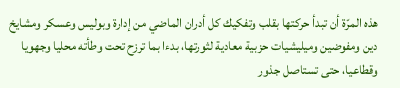هذه المرّة أن تبدأ حركتها بقلب وتفكيك كل أدران الماضي من إدارة وبوليس وعسكر ومشايخ دين ومفوضين وميليشيات حزبية معادية لثورتها، بدءا بما ترزح تحت وطأته محليا وجهويا وقطاعيا، حتى تستاصل جذور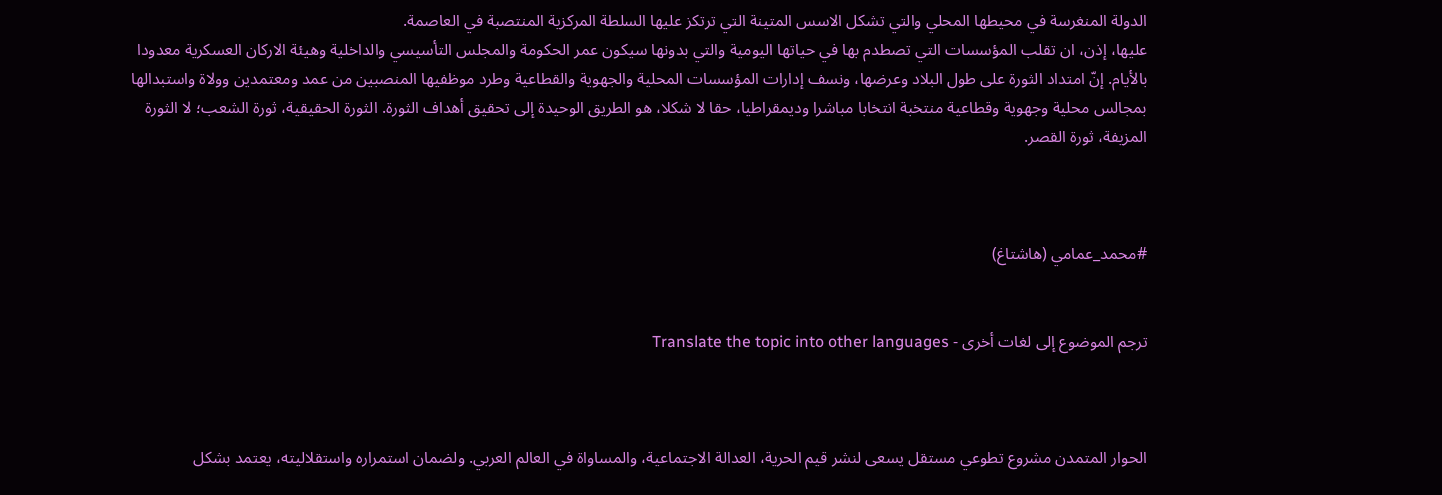الدولة المنغرسة في محيطها المحلي والتي تشكل الاسس المتينة التي ترتكز عليها السلطة المركزية المنتصبة في العاصمة.
عليها، إذن، ان تقلب المؤسسات التي تصطدم بها في حياتها اليومية والتي بدونها سيكون عمر الحكومة والمجلس التأسيسي والداخلية وهيئة الاركان العسكرية معدودا بالأيام. إنّ امتداد الثورة على طول البلاد وعرضها، ونسف إدارات المؤسسات المحلية والجهوية والقطاعية وطرد موظفيها المنصبين من عمد ومعتمدين وولاة واستبدالها بمجالس محلية وجهوية وقطاعية منتخبة انتخابا مباشرا وديمقراطيا، حقا لا شكلا، هو الطريق الوحيدة إلى تحقيق أهداف الثورة. الثورة الحقيقية، ثورة الشعب؛ لا الثورة المزيفة، ثورة القصر.



#محمد_عمامي (هاشتاغ)


ترجم الموضوع إلى لغات أخرى - Translate the topic into other languages



الحوار المتمدن مشروع تطوعي مستقل يسعى لنشر قيم الحرية، العدالة الاجتماعية، والمساواة في العالم العربي. ولضمان استمراره واستقلاليته، يعتمد بشكل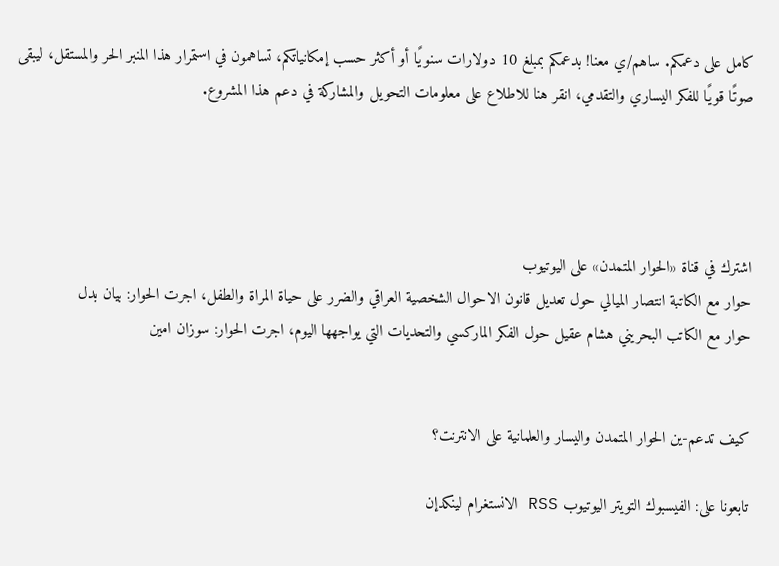كامل على دعمكم. ساهم/ي معنا! بدعمكم بمبلغ 10 دولارات سنويًا أو أكثر حسب إمكانياتكم، تساهمون في استمرار هذا المنبر الحر والمستقل، ليبقى صوتًا قويًا للفكر اليساري والتقدمي، انقر هنا للاطلاع على معلومات التحويل والمشاركة في دعم هذا المشروع.




اشترك في قناة «الحوار المتمدن» على اليوتيوب
حوار مع الكاتبة انتصار الميالي حول تعديل قانون الاحوال الشخصية العراقي والضرر على حياة المراة والطفل، اجرت الحوار: بيان بدل
حوار مع الكاتب البحريني هشام عقيل حول الفكر الماركسي والتحديات التي يواجهها اليوم، اجرت الحوار: سوزان امين


كيف تدعم-ين الحوار المتمدن واليسار والعلمانية على الانترنت؟

تابعونا على: الفيسبوك التويتر اليوتيوب RSS الانستغرام لينكدإن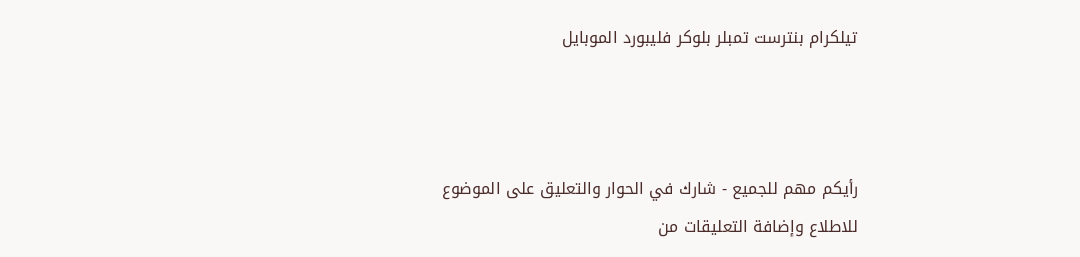تيلكرام بنترست تمبلر بلوكر فليبورد الموبايل



رأيكم مهم للجميع - شارك في الحوار والتعليق على الموضوع
للاطلاع وإضافة التعليقات من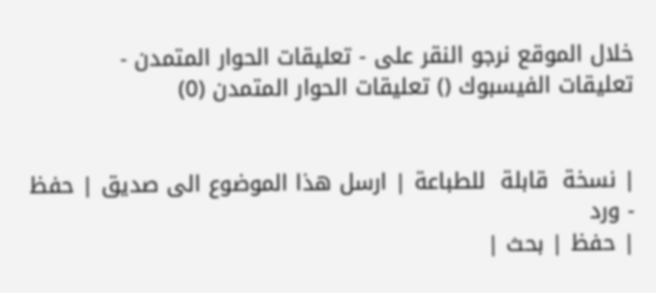خلال الموقع نرجو النقر على - تعليقات الحوار المتمدن -
تعليقات الفيسبوك () تعليقات الحوار المتمدن (0)


| نسخة  قابلة  للطباعة | ارسل هذا الموضوع الى صديق | حفظ - ورد
| حفظ | بحث |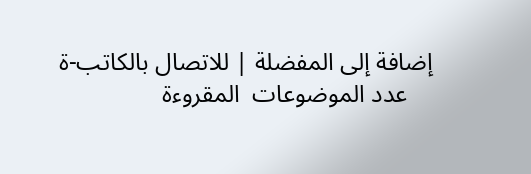إضافة إلى المفضلة | للاتصال بالكاتب-ة
    عدد الموضوعات  المقروءة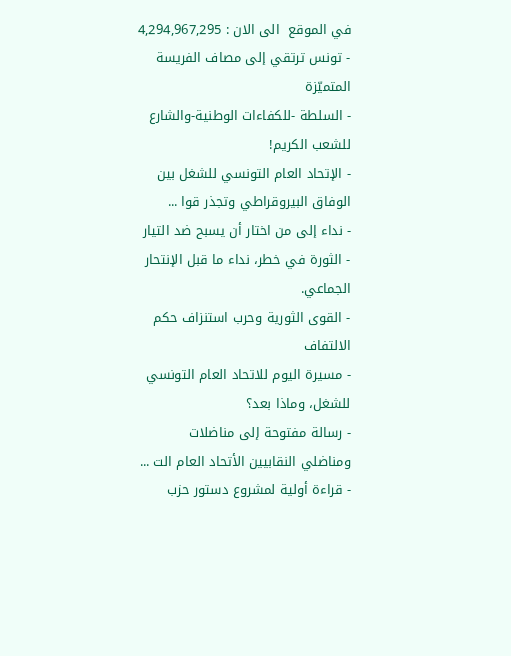في الموقع  الى الان : 4,294,967,295
- تونس ترتقي إلى مصاف الفريسة المتميّزة
- السلطة -للكفاءات الوطنية-والشارع للشعب الكريم!
- الإتحاد العام التونسي للشغل بين الوفاق البيروقراطي وتجذر قوا ...
- نداء إلى من اختار أن يسبح ضد التيار
- الثورة في خطر، نداء ما قبل الإنتحار الجماعي.
- القوى الثورية وحرب استنزاف حكم الالتفاف
- مسيرة اليوم للاتحاد العام التونسي للشغل، وماذا بعد؟
- رسالة مفتوحة إلى مناضلات ومناضلي النقابيين الأتحاد العام الت ...
- قراءة أولية لمشروع دستور حزب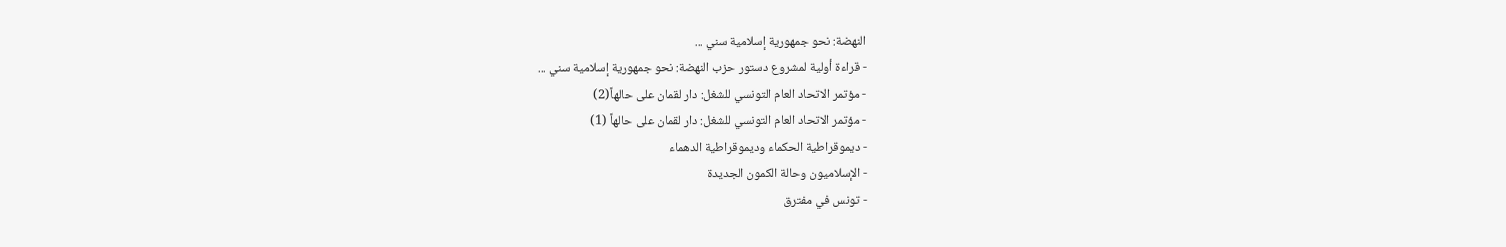النهضة: نحو جمهورية إسلامية سني ...
- قراءة أولية لمشروع دستور حزب النهضة: نحو جمهورية إسلامية سني ...
- مؤتمر الاتحاد العام التونسي للشغل: دار لقمان على حالهاً(2)
- مؤتمر الاتحاد العام التونسي للشغل: دار لقمان على حالهاً (1)
- ديموقراطية الحكماء وديموقراطية الدهماء
- الإسلاميون وحالة الكمون الجديدة
- تونس في مفترق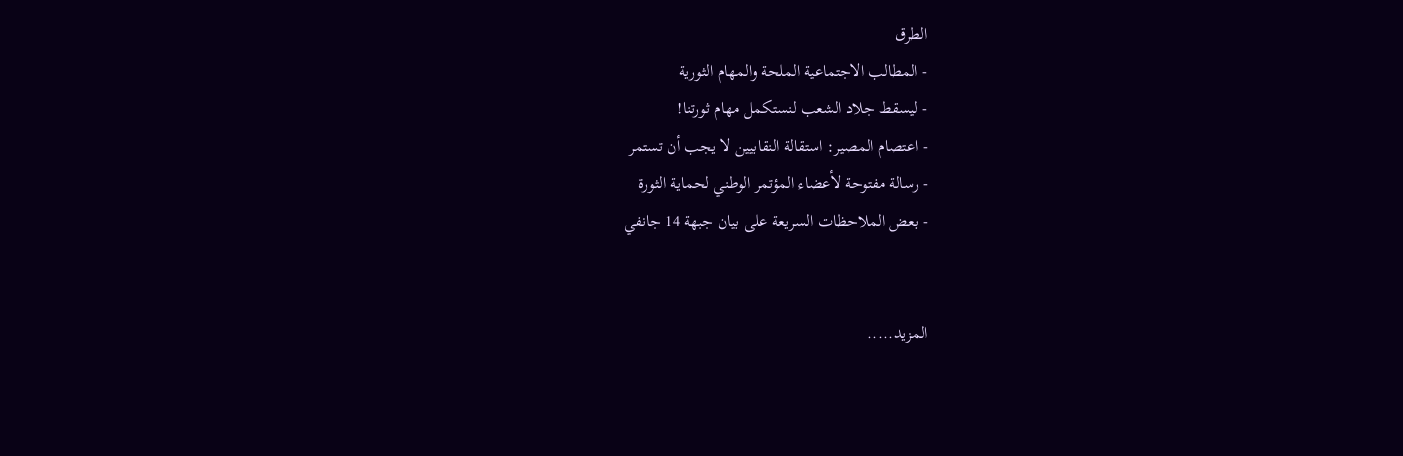الطرق
- المطالب الاجتماعية الملحة والمهام الثورية
- ليسقط جلاد الشعب لنستكمل مهام ثورتنا!
- اعتصام المصير: استقالة النقابيين لا يجب أن تستمر
- رسالة مفتوحة لأعضاء المؤتمر الوطني لحماية الثورة
- بعض الملاحظات السريعة على بيان جبهة 14 جانفي


المزيد.....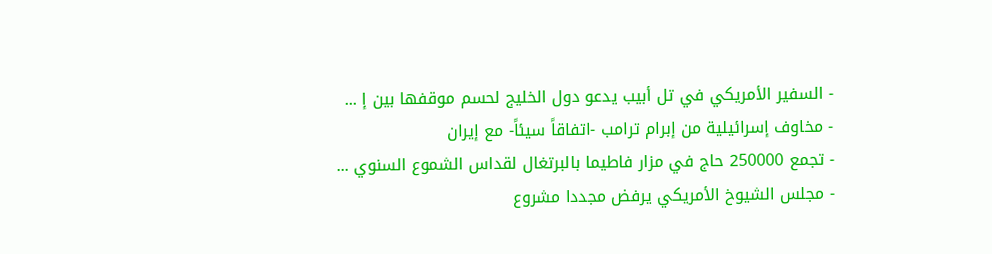- السفير الأمريكي في تل أبيب يدعو دول الخليج لحسم موقفها بين إ ...
- مخاوف إسرائيلية من إبرام ترامب -اتفاقاً سيئاً- مع إيران
- تجمع 250000 حاج في مزار فاطيما بالبرتغال لقداس الشموع السنوي ...
- مجلس الشيوخ الأمريكي يرفض مجددا مشروع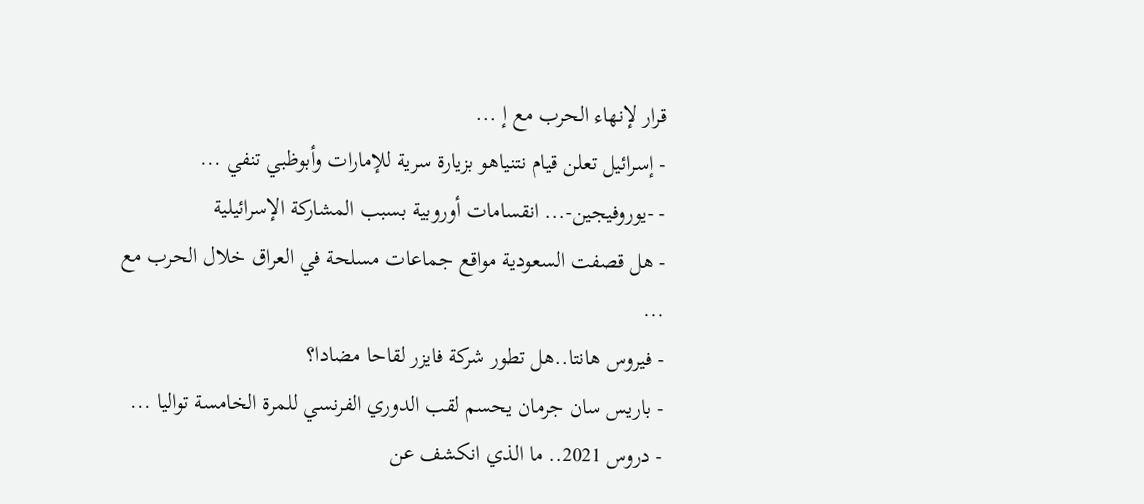قرار لإنهاء الحرب مع إ ...
- إسرائيل تعلن قيام نتنياهو بزيارة سرية للإمارات وأبوظبي تنفي ...
- -يوروفيجين-... انقسامات أوروبية بسبب المشاركة الإسرائيلية
- هل قصفت السعودية مواقع جماعات مسلحة في العراق خلال الحرب مع ...
- فيروس هانتا..هل تطور شركة فايزر لقاحا مضادا؟
- باريس سان جرمان يحسم لقب الدوري الفرنسي للمرة الخامسة تواليا ...
- دروس 2021.. ما الذي انكشف عن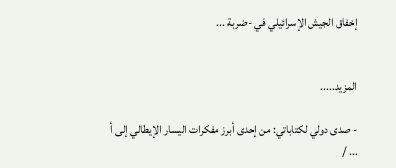إخفاق الجيش الإسرائيلي في -ضربة ...


المزيد.....

- صدى دولي لكتاباتي: من إحدى أبرز مفكرات اليسار الإيطالي إلى أ ... /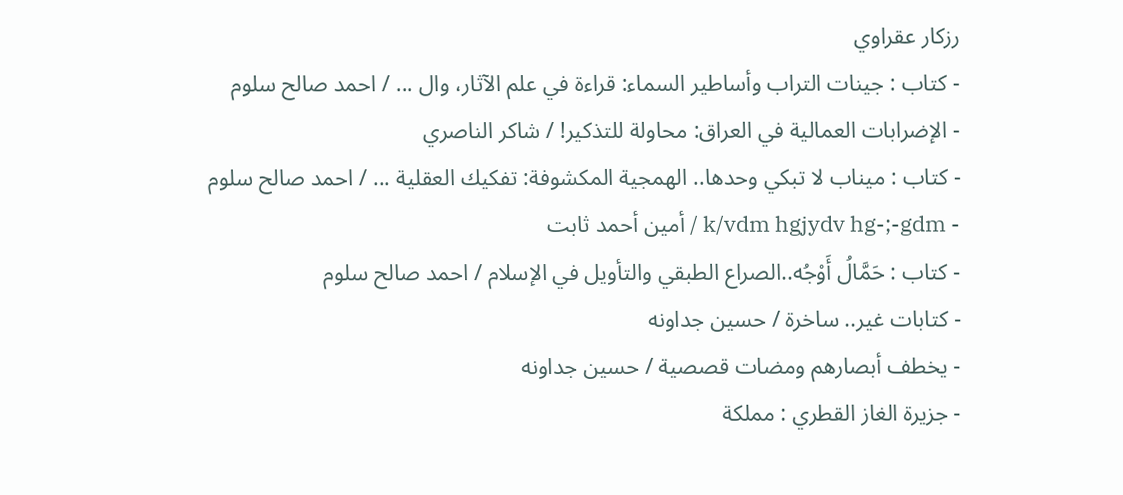رزكار عقراوي
- كتاب : جينات التراب وأساطير السماء: قراءة في علم الآثار، وال ... / احمد صالح سلوم
- الإضرابات العمالية في العراق: محاولة للتذكير! / شاكر الناصري
- كتاب : ميناب لا تبكي وحدها.. الهمجية المكشوفة: تفكيك العقلية ... / احمد صالح سلوم
- k/vdm hgjydv hg-;-gdm / أمين أحمد ثابت
- كتاب : حَمَّالُ أَوْجُه..الصراع الطبقي والتأويل في الإسلام / احمد صالح سلوم
- كتابات غير.. ساخرة / حسين جداونه
- يخطف أبصارهم ومضات قصصية / حسين جداونه
- جزيرة الغاز القطري : مملكة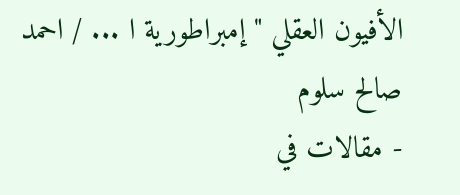الأفيون العقلي " إمبراطورية ا ... / احمد صالح سلوم
- مقالات في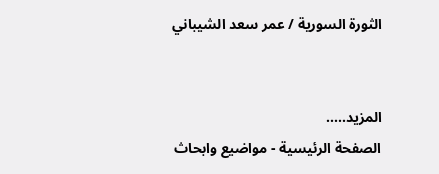الثورة السورية / عمر سعد الشيباني


المزيد.....
الصفحة الرئيسية - مواضيع وابحاث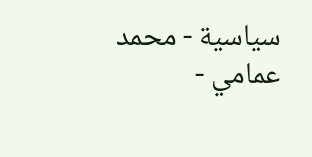سياسية - محمد عمامي -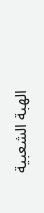الهبة الشعبية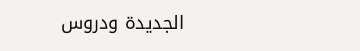الجديدة ودروس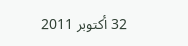32 أكتوبر 2011